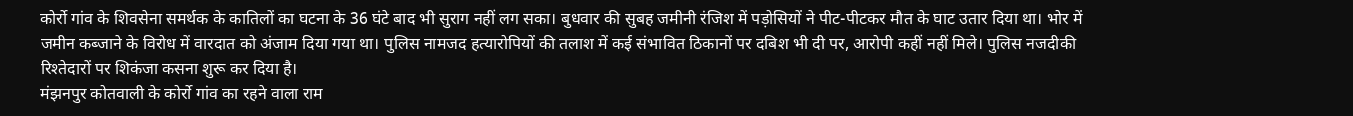कोर्रो गांव के शिवसेना समर्थक के कातिलों का घटना के 36 घंटे बाद भी सुराग नहीं लग सका। बुधवार की सुबह जमीनी रंजिश में पड़ोसियों ने पीट-पीटकर मौत के घाट उतार दिया था। भोर में जमीन कब्जाने के विरोध में वारदात को अंजाम दिया गया था। पुलिस नामजद हत्यारोपियों की तलाश में कई संभावित ठिकानों पर दबिश भी दी पर, आरोपी कहीं नहीं मिले। पुलिस नजदीकी रिश्तेदारों पर शिकंजा कसना शुरू कर दिया है।
मंझनपुर कोतवाली के कोर्रो गांव का रहने वाला राम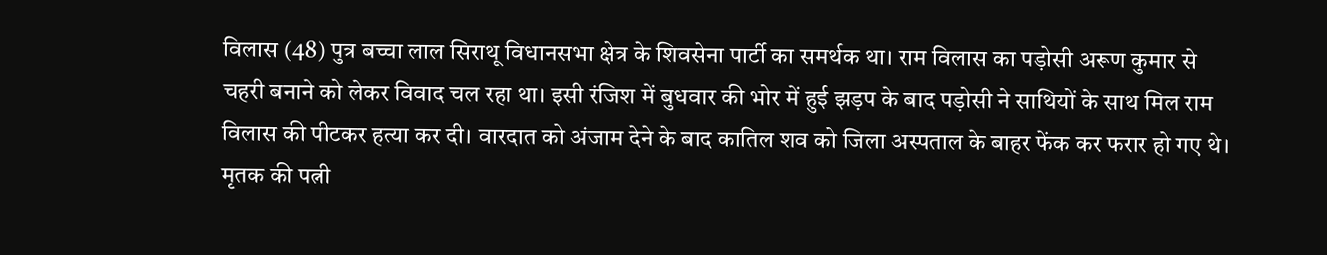विलास (48) पुत्र बच्चा लाल सिराथू विधानसभा क्षेत्र के शिवसेना पार्टी का समर्थक था। राम विलास का पड़ोसी अरूण कुमार से चहरी बनाने को लेकर विवाद चल रहा था। इसी रंजिश में बुधवार की भोर में हुई झड़प के बाद पड़ोसी ने साथियों के साथ मिल राम विलास की पीटकर हत्या कर दी। वारदात को अंजाम देने के बाद कातिल शव को जिला अस्पताल के बाहर फेंक कर फरार हो गए थे। मृतक की पत्नी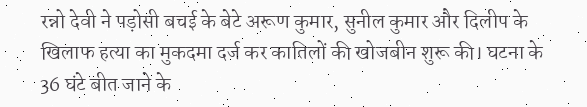रन्नो देवी ने पड़ोसी बचई के बेटे अरूण कुमार, सुनील कुमार और दिलीप के खिलाफ हत्या का मुकदमा दर्ज कर कातिलों की खोजबीन शुरू की। घटना के 36 घंटे बीत जाने के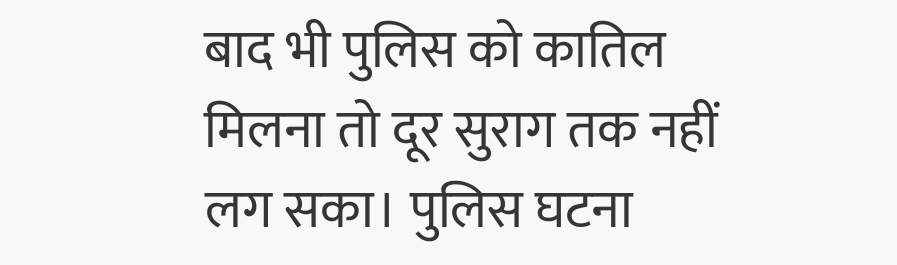बाद भी पुलिस को कातिल मिलना तो दूर सुराग तक नहीं लग सका। पुलिस घटना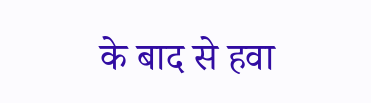के बाद से हवा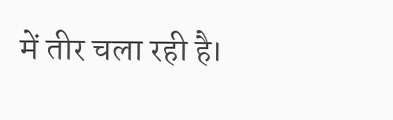में तीर चला रही है।